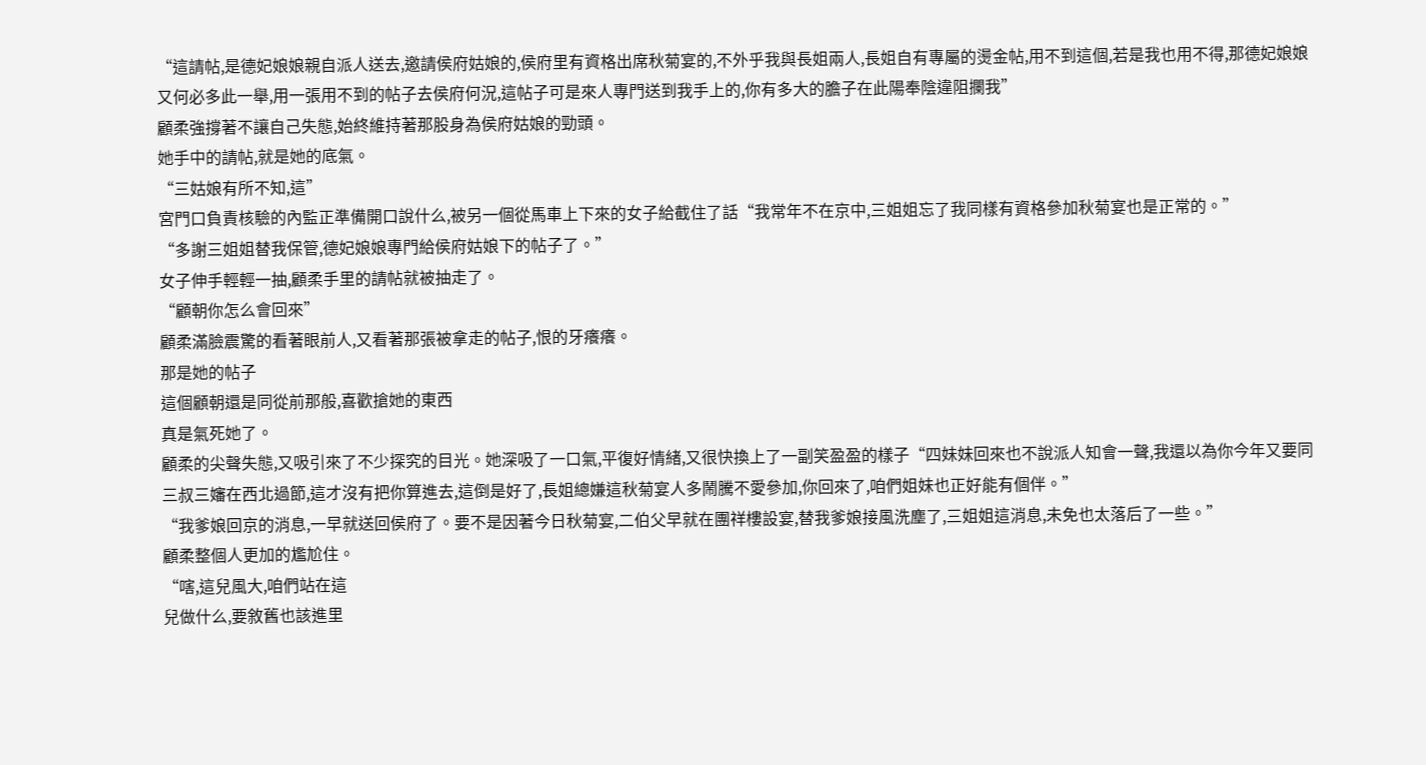“這請帖,是德妃娘娘親自派人送去,邀請侯府姑娘的,侯府里有資格出席秋菊宴的,不外乎我與長姐兩人,長姐自有專屬的燙金帖,用不到這個,若是我也用不得,那德妃娘娘又何必多此一舉,用一張用不到的帖子去侯府何況,這帖子可是來人專門送到我手上的,你有多大的膽子在此陽奉陰違阻攔我”
顧柔強撐著不讓自己失態,始終維持著那股身為侯府姑娘的勁頭。
她手中的請帖,就是她的底氣。
“三姑娘有所不知,這”
宮門口負責核驗的內監正準備開口說什么,被另一個從馬車上下來的女子給截住了話“我常年不在京中,三姐姐忘了我同樣有資格參加秋菊宴也是正常的。”
“多謝三姐姐替我保管,德妃娘娘專門給侯府姑娘下的帖子了。”
女子伸手輕輕一抽,顧柔手里的請帖就被抽走了。
“顧朝你怎么會回來”
顧柔滿臉震驚的看著眼前人,又看著那張被拿走的帖子,恨的牙癢癢。
那是她的帖子
這個顧朝還是同從前那般,喜歡搶她的東西
真是氣死她了。
顧柔的尖聲失態,又吸引來了不少探究的目光。她深吸了一口氣,平復好情緒,又很快換上了一副笑盈盈的樣子“四妹妹回來也不說派人知會一聲,我還以為你今年又要同三叔三嬸在西北過節,這才沒有把你算進去,這倒是好了,長姐總嫌這秋菊宴人多鬧騰不愛參加,你回來了,咱們姐妹也正好能有個伴。”
“我爹娘回京的消息,一早就送回侯府了。要不是因著今日秋菊宴,二伯父早就在團祥樓設宴,替我爹娘接風洗塵了,三姐姐這消息,未免也太落后了一些。”
顧柔整個人更加的尷尬住。
“嗐,這兒風大,咱們站在這
兒做什么,要敘舊也該進里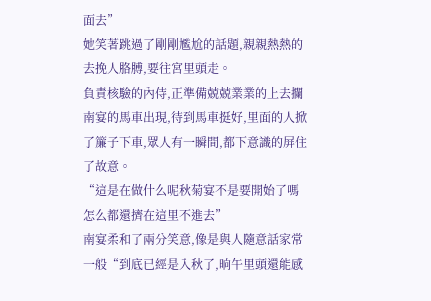面去”
她笑著跳過了剛剛尷尬的話題,親親熱熱的去挽人胳膊,要往宮里頭走。
負責核驗的內侍,正準備兢兢業業的上去攔
南宴的馬車出現,待到馬車挺好,里面的人掀了簾子下車,眾人有一瞬間,都下意識的屏住了故意。
“這是在做什么呢秋菊宴不是要開始了嗎怎么都還擠在這里不進去”
南宴柔和了兩分笑意,像是與人隨意話家常一般“到底已經是入秋了,晌午里頭還能感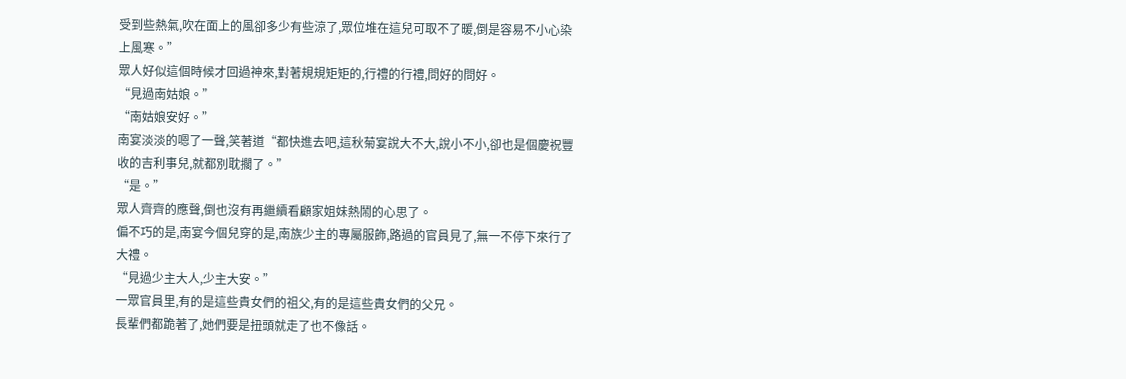受到些熱氣,吹在面上的風卻多少有些涼了,眾位堆在這兒可取不了暖,倒是容易不小心染上風寒。”
眾人好似這個時候才回過神來,對著規規矩矩的,行禮的行禮,問好的問好。
“見過南姑娘。”
“南姑娘安好。”
南宴淡淡的嗯了一聲,笑著道“都快進去吧,這秋菊宴說大不大,說小不小,卻也是個慶祝豐收的吉利事兒,就都別耽擱了。”
“是。”
眾人齊齊的應聲,倒也沒有再繼續看顧家姐妹熱鬧的心思了。
偏不巧的是,南宴今個兒穿的是,南族少主的專屬服飾,路過的官員見了,無一不停下來行了大禮。
“見過少主大人,少主大安。”
一眾官員里,有的是這些貴女們的祖父,有的是這些貴女們的父兄。
長輩們都跪著了,她們要是扭頭就走了也不像話。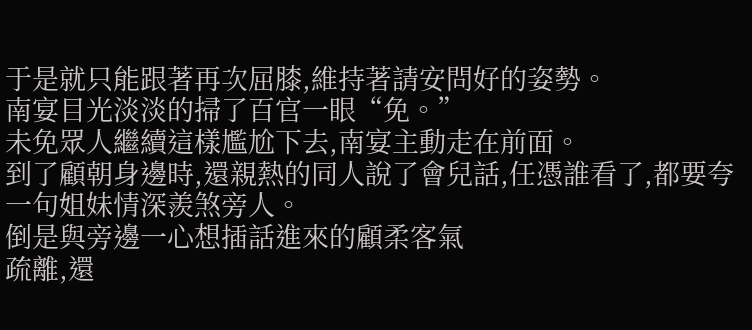于是就只能跟著再次屈膝,維持著請安問好的姿勢。
南宴目光淡淡的掃了百官一眼“免。”
未免眾人繼續這樣尷尬下去,南宴主動走在前面。
到了顧朝身邊時,還親熱的同人說了會兒話,任憑誰看了,都要夸一句姐妹情深羨煞旁人。
倒是與旁邊一心想插話進來的顧柔客氣
疏離,還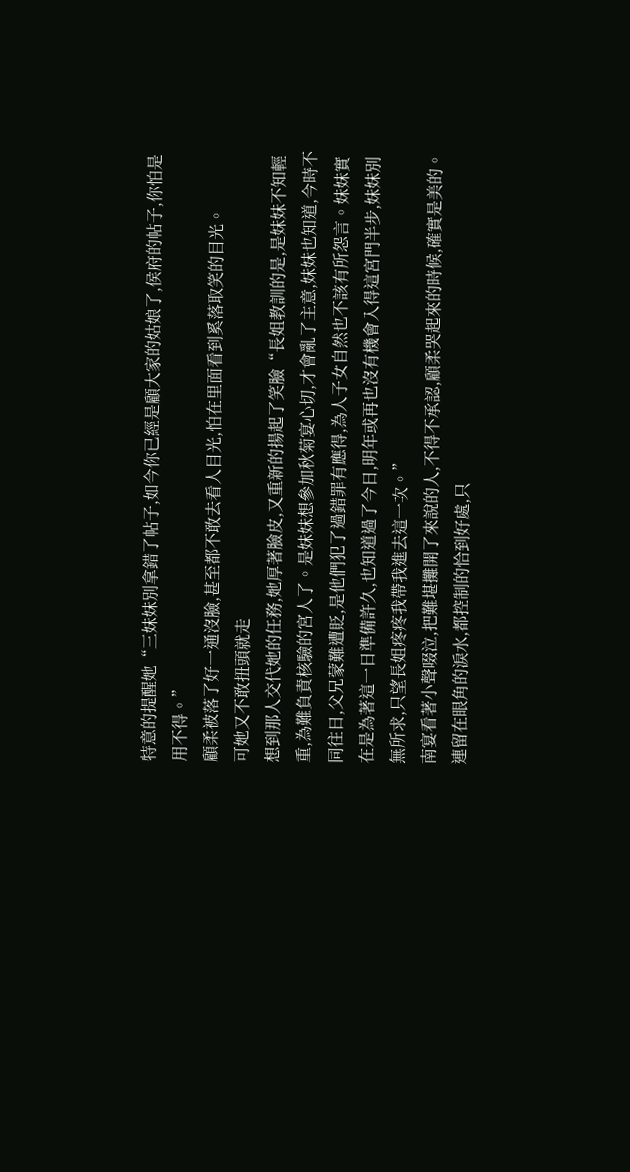特意的提醒她“三妹妹別拿錯了帖子,如今你已經是顧大家的姑娘了,侯府的帖子,你怕是用不得。”
顧柔被落了好一通沒臉,甚至都不敢去看人目光,怕在里面看到奚落取笑的目光。
可她又不敢扭頭就走
想到那人交代她的任務,她厚著臉皮,又重新的揚起了笑臉“長姐教訓的是,是妹妹不知輕重,為難負責核驗的宮人了。是妹妹想參加秋菊宴心切,才會亂了主意,妹妹也知道,今時不同往日,父兄蒙難遭貶,是他們犯了過錯罪有應得,為人子女自然也不該有所怨言。妹妹實在是為著這一日準備許久,也知道過了今日,明年或再也沒有機會入得這宮門半步,妹妹別無所求,只望長姐疼疼我帶我進去這一次。”
南宴看著小聲啜泣,把難堪攤開了來說的人,不得不承認,顧柔哭起來的時候,確實是美的。
連留在眼角的淚水,都控制的恰到好處,只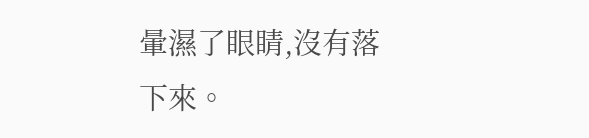暈濕了眼睛,沒有落下來。